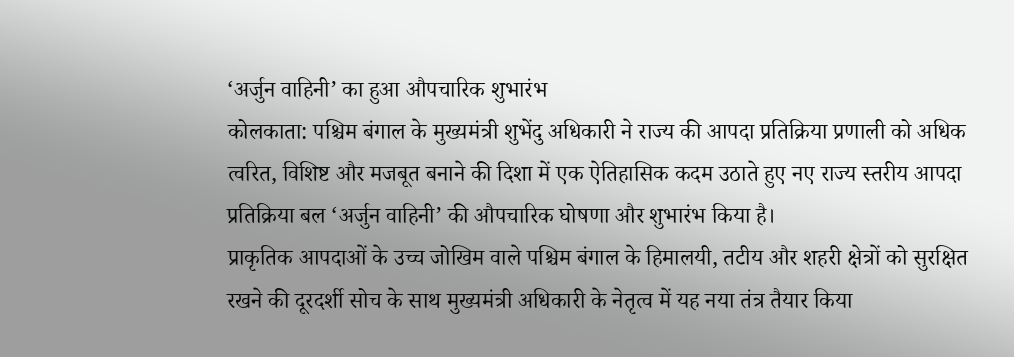‘अर्जुन वाहिनी’ का हुआ औपचारिक शुभारंभ
कोलकाता: पश्चिम बंगाल के मुख्यमंत्री शुभेंदु अधिकारी ने राज्य की आपदा प्रतिक्रिया प्रणाली को अधिक त्वरित, विशिष्ट और मजबूत बनाने की दिशा में एक ऐतिहासिक कदम उठाते हुए नए राज्य स्तरीय आपदा प्रतिक्रिया बल ‘अर्जुन वाहिनी’ की औपचारिक घोषणा और शुभारंभ किया है।
प्राकृतिक आपदाओं के उच्च जोखिम वाले पश्चिम बंगाल के हिमालयी, तटीय और शहरी क्षेत्रों को सुरक्षित रखने की दूरदर्शी सोच के साथ मुख्यमंत्री अधिकारी के नेतृत्व में यह नया तंत्र तैयार किया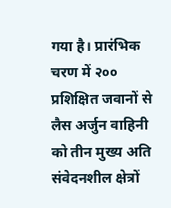गया है। प्रारंभिक चरण में २०० प्रशिक्षित जवानों से लैस अर्जुन वाहिनी को तीन मुख्य अति संवेदनशील क्षेत्रों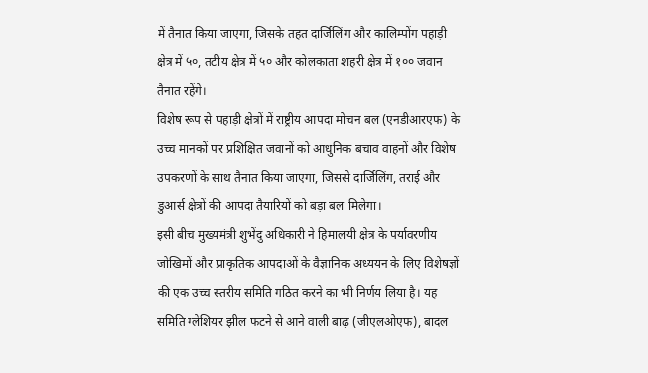में तैनात किया जाएगा, जिसके तहत दार्जिलिंग और कालिम्पोंग पहाड़ी क्षेत्र में ५०, तटीय क्षेत्र में ५० और कोलकाता शहरी क्षेत्र में १०० जवान तैनात रहेंगे।
विशेष रूप से पहाड़ी क्षेत्रों में राष्ट्रीय आपदा मोचन बल (एनडीआरएफ) के उच्च मानकों पर प्रशिक्षित जवानों को आधुनिक बचाव वाहनों और विशेष उपकरणों के साथ तैनात किया जाएगा, जिससे दार्जिलिंग, तराई और डुआर्स क्षेत्रों की आपदा तैयारियों को बड़ा बल मिलेगा।
इसी बीच मुख्यमंत्री शुभेंदु अधिकारी ने हिमालयी क्षेत्र के पर्यावरणीय जोखिमों और प्राकृतिक आपदाओं के वैज्ञानिक अध्ययन के लिए विशेषज्ञों की एक उच्च स्तरीय समिति गठित करने का भी निर्णय लिया है। यह समिति ग्लेशियर झील फटने से आने वाली बाढ़ (जीएलओएफ), बादल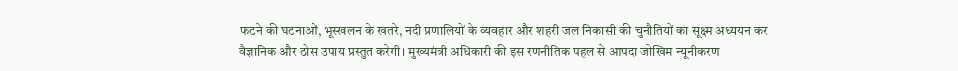फटने की घटनाओं, भूस्खलन के खतरे, नदी प्रणालियों के व्यवहार और शहरी जल निकासी की चुनौतियों का सूक्ष्म अध्ययन कर वैज्ञानिक और ठोस उपाय प्रस्तुत करेगी। मुख्यमंत्री अधिकारी की इस रणनीतिक पहल से आपदा जोखिम न्यूनीकरण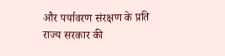और पर्यावरण संरक्षण के प्रति राज्य सरकार की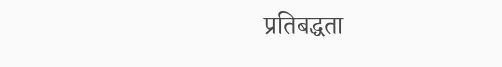प्रतिबद्धता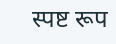स्पष्ट रूप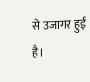से उजागर हुई है।